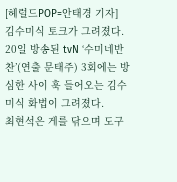[헤럴드POP=안태경 기자] 김수미식 토크가 그려졌다.
20일 방송된 tvN ‘수미네반찬’(연출 문태주) 3회에는 방심한 사이 훅 들어오는 김수미식 화법이 그려졌다.
최현석은 게를 닦으며 도구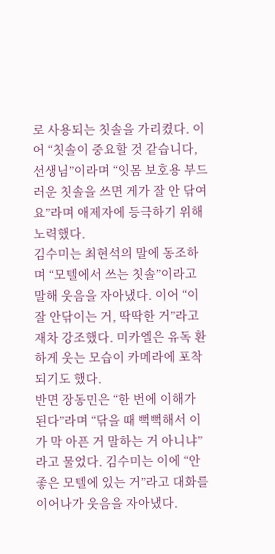로 사용되는 칫솔을 가리켰다. 이어 “칫솔이 중요할 것 같습니다, 선생님”이라며 “잇몸 보호용 부드러운 칫솔을 쓰면 게가 잘 안 닦여요”라며 애제자에 등극하기 위해 노력했다.
김수미는 최현석의 말에 동조하며 “모텔에서 쓰는 칫솔”이라고 말해 웃음을 자아냈다. 이어 “이 잘 안닦이는 거, 딱딱한 거”라고 재차 강조했다. 미카엘은 유독 환하게 웃는 모습이 카메라에 포착되기도 했다.
반면 장동민은 “한 번에 이해가 된다”라며 “닦을 때 뻑뻑해서 이가 막 아픈 거 말하는 거 아니냐”라고 물었다. 김수미는 이에 “안 좋은 모텔에 있는 거”라고 대화를 이어나가 웃음을 자아냈다.